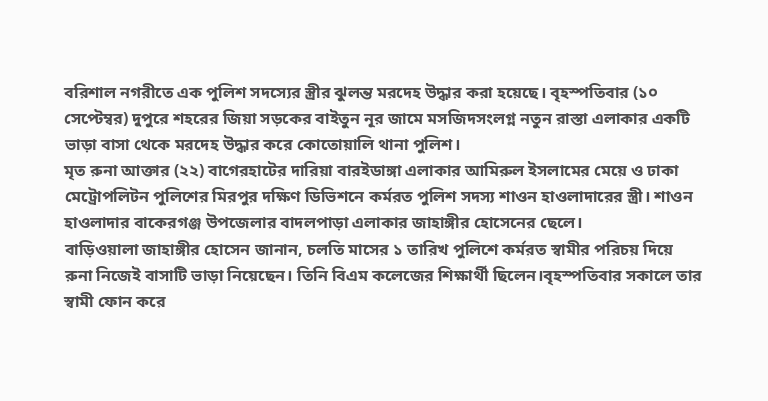বরিশাল নগরীতে এক পুলিশ সদস্যের স্ত্রীর ঝুলন্ত মরদেহ উদ্ধার করা হয়েছে। বৃহস্পতিবার (১০ সেপ্টেম্বর) দুপুরে শহরের জিয়া সড়কের বাইতুন নূর জামে মসজিদসংলগ্ন নতুন রাস্তা এলাকার একটি ভাড়া বাসা থেকে মরদেহ উদ্ধার করে কোতোয়ালি থানা পুলিশ।
মৃত রুনা আক্তার (২২) বাগেরহাটের দারিয়া বারইডাঙ্গা এলাকার আমিরুল ইসলামের মেয়ে ও ঢাকা মেট্রোপলিটন পুলিশের মিরপুর দক্ষিণ ডিভিশনে কর্মরত পুলিশ সদস্য শাওন হাওলাদারের স্ত্রী। শাওন হাওলাদার বাকেরগঞ্জ উপজেলার বাদলপাড়া এলাকার জাহাঙ্গীর হোসেনের ছেলে।
বাড়িওয়ালা জাহাঙ্গীর হোসেন জানান, চলতি মাসের ১ তারিখ পুলিশে কর্মরত স্বামীর পরিচয় দিয়ে রুনা নিজেই বাসাটি ভাড়া নিয়েছেন। তিনি বিএম কলেজের শিক্ষার্থী ছিলেন।বৃহস্পতিবার সকালে তার স্বামী ফোন করে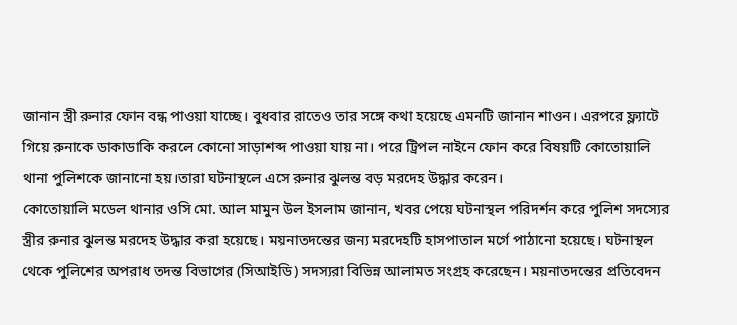জানান স্ত্রী রুনার ফোন বন্ধ পাওয়া যাচ্ছে। বুধবার রাতেও তার সঙ্গে কথা হয়েছে এমনটি জানান শাওন। এরপরে ফ্ল্যাটে গিয়ে রুনাকে ডাকাডাকি করলে কোনো সাড়াশব্দ পাওয়া যায় না। পরে ট্রিপল নাইনে ফোন করে বিষয়টি কোতোয়ালি থানা পুলিশকে জানানো হয়।তারা ঘটনাস্থলে এসে রুনার ঝুলন্ত বড় মরদেহ উদ্ধার করেন।
কোতোয়ালি মডেল থানার ওসি মো. আল মামুন উল ইসলাম জানান, খবর পেয়ে ঘটনাস্থল পরিদর্শন করে পুলিশ সদস্যের স্ত্রীর রুনার ঝুলন্ত মরদেহ উদ্ধার করা হয়েছে। ময়নাতদন্তের জন্য মরদেহটি হাসপাতাল মর্গে পাঠানো হয়েছে। ঘটনাস্থল থেকে পুলিশের অপরাধ তদন্ত বিভাগের (সিআইডি) সদস্যরা বিভিন্ন আলামত সংগ্রহ করেছেন। ময়নাতদন্তের প্রতিবেদন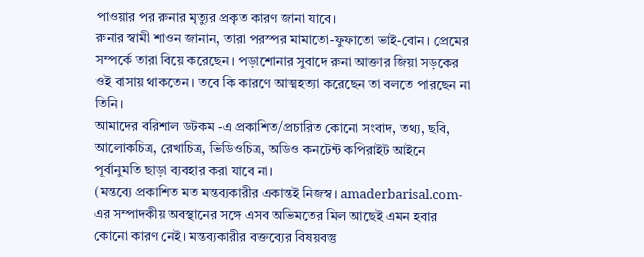পাওয়ার পর রুনার মৃত্যুর প্রকৃত কারণ জানা যাবে।
রুনার স্বামী শাওন জানান, তারা পরস্পর মামাতো-ফুফাতো ভাই-বোন। প্রেমের সম্পর্কে তারা বিয়ে করেছেন। পড়াশোনার সুবাদে রুনা আক্তার জিয়া সড়কের ওই বাসায় থাকতেন। তবে কি কারণে আত্মহত্যা করেছেন তা বলতে পারছেন না তিনি।
আমাদের বরিশাল ডটকম -এ প্রকাশিত/প্রচারিত কোনো সংবাদ, তথ্য, ছবি, আলোকচিত্র, রেখাচিত্র, ভিডিওচিত্র, অডিও কনটেন্ট কপিরাইট আইনে পূর্বানুমতি ছাড়া ব্যবহার করা যাবে না।
(মন্তব্যে প্রকাশিত মত মন্তব্যকারীর একান্তই নিজস্ব। amaderbarisal.com-এর সম্পাদকীয় অবস্থানের সঙ্গে এসব অভিমতের মিল আছেই এমন হবার কোনো কারণ নেই। মন্তব্যকারীর বক্তব্যের বিষয়বস্তু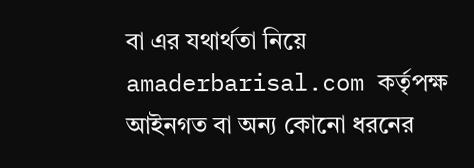বা এর যথার্থতা নিয়ে amaderbarisal.com কর্তৃপক্ষ আইনগত বা অন্য কোনো ধরনের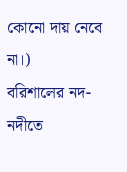কোনো দায় নেবে না।)
বরিশালের নদ-নদীতে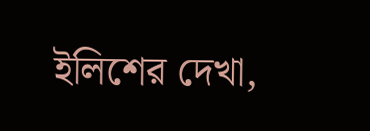ইলিশের দেখা,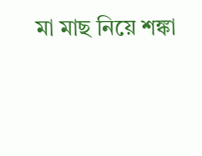মা মাছ নিয়ে শঙ্কা